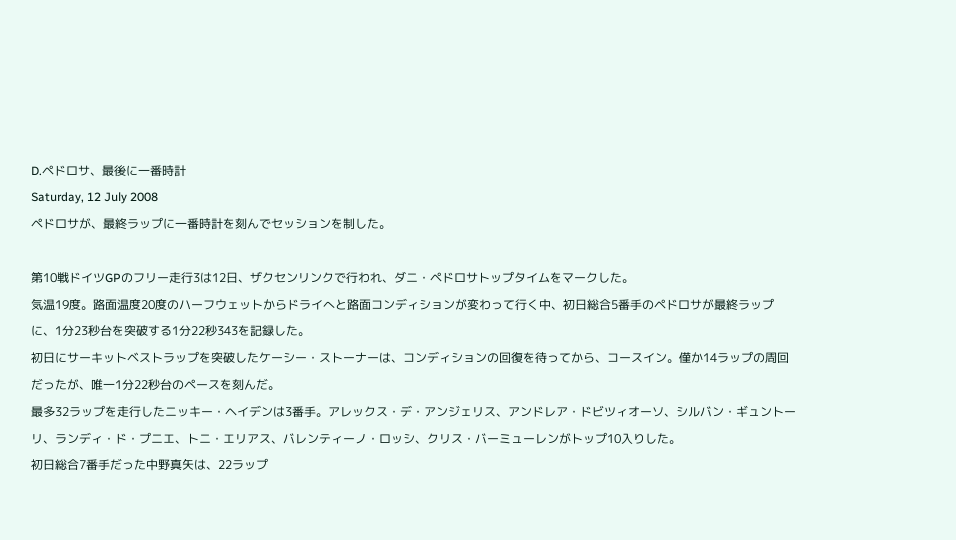D.ペドロサ、最後に一番時計
Saturday, 12 July 2008
ペドロサが、最終ラップに一番時計を刻んでセッションを制した。

第10戦ドイツGPのフリー走行3は12日、ザクセンリンクで行われ、ダニ・ペドロサトップタイムをマークした。
気温19度。路面温度20度のハーフウェットからドライへと路面コンディションが変わって行く中、初日総合5番手のペドロサが最終ラップに、1分23秒台を突破する1分22秒343を記録した。
初日にサーキットベストラップを突破したケーシー・ストーナーは、コンディションの回復を待ってから、コースイン。僅か14ラップの周回だったが、唯一1分22秒台のペースを刻んだ。
最多32ラップを走行したニッキー・ヘイデンは3番手。アレックス・デ・アンジェリス、アンドレア・ドビツィオーソ、シルバン・ギュントーリ、ランディ・ド・プニエ、トニ・エリアス、バレンティーノ・ロッシ、クリス・バーミューレンがトップ10入りした。
初日総合7番手だった中野真矢は、22ラップ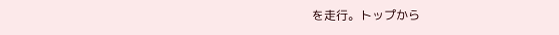を走行。トップから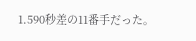1.590秒差の11番手だった。